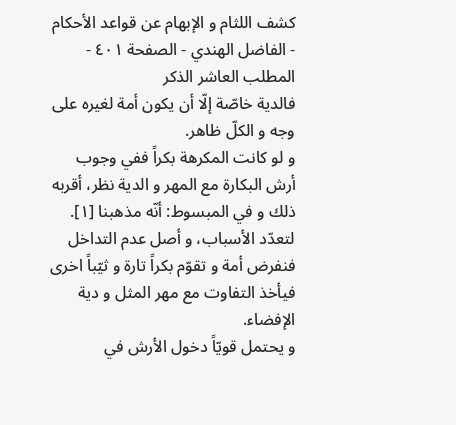كشف اللثام و الإبهام عن قواعد الأحكام - الفاضل الهندي - الصفحة ٤٠١ - المطلب العاشر الذكر
فالدية خاصّة إلّا أن يكون أمة لغيره على وجه و الكلّ ظاهر.
و لو كانت المكرهة بكراً ففي وجوب أرش البكارة مع المهر و الدية نظر، أقربه ذلك و في المبسوط: أنّه مذهبنا [١]. لتعدّد الأسباب، و أصل عدم التداخل فنفرض أمة و تقوّم بكراً تارة و ثيّباً اخرى فيأخذ التفاوت مع مهر المثل و دية الإفضاء.
و يحتمل قويّاً دخول الأرش في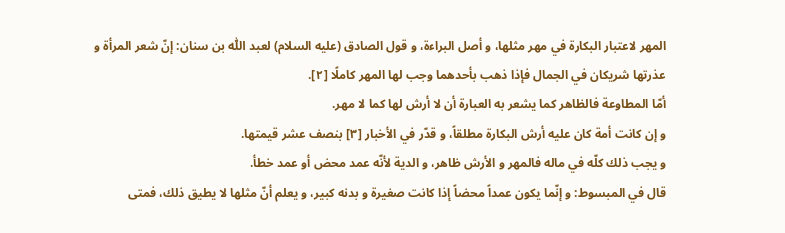المهر لاعتبار البكارة في مهر مثلها، و أصل البراءة، و قول الصادق (عليه السلام) لعبد اللّٰه بن سنان: إنّ شعر المرأة و عذرتها شريكان في الجمال فإذا ذهب بأحدهما وجب لها المهر كاملًا [٢].
أمّا المطاوعة فالظاهر كما يشعر به العبارة أن لا أرش لها كما لا مهر.
و إن كانت أمة كان عليه أرش البكارة مطلقاً، و قدّر في الأخبار [٣] بنصف عشر قيمتها.
و يجب ذلك كلّه في ماله فالمهر و الأرش ظاهر، و الدية لأنّه عمد محض أو عمد خطأ.
قال في المبسوط: و إنّما يكون عمداً محضاً إذا كانت صغيرة و بدنه كبير، و يعلم أنّ مثلها لا يطيق ذلك، فمتى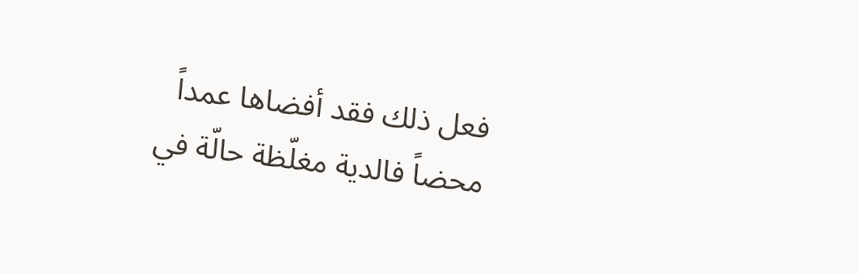فعل ذلك فقد أفضاها عمداً محضاً فالدية مغلّظة حالّة في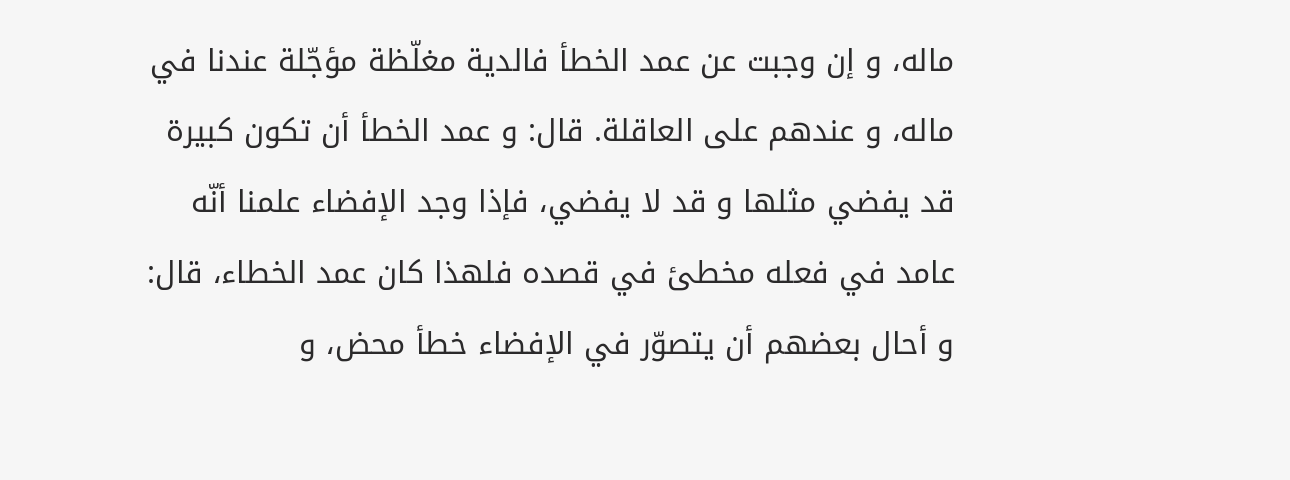ماله، و إن وجبت عن عمد الخطأ فالدية مغلّظة مؤجّلة عندنا في ماله، و عندهم على العاقلة. قال: و عمد الخطأ أن تكون كبيرة قد يفضي مثلها و قد لا يفضي، فإذا وجد الإفضاء علمنا أنّه عامد في فعله مخطئ في قصده فلهذا كان عمد الخطاء، قال: و أحال بعضهم أن يتصوّر في الإفضاء خطأ محض، و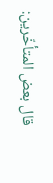قال بعض المتأخّرين: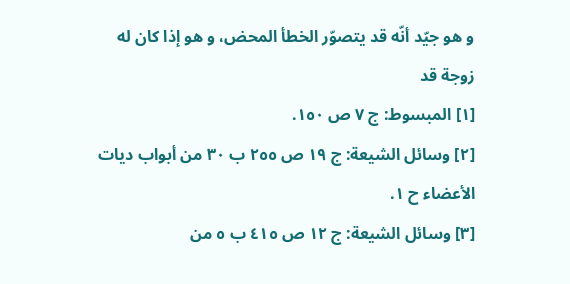و هو جيّد أنّه قد يتصوّر الخطأ المحض، و هو إذا كان له زوجة قد
[١] المبسوط: ج ٧ ص ١٥٠.
[٢] وسائل الشيعة: ج ١٩ ص ٢٥٥ ب ٣٠ من أبواب ديات الأعضاء ح ١.
[٣] وسائل الشيعة: ج ١٢ ص ٤١٥ ب ٥ من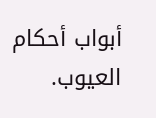أبواب أحكام العيوب.